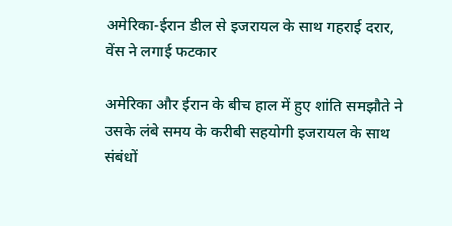अमेरिका-ईरान डील से इजरायल के साथ गहराई दरार, वेंस ने लगाई फटकार

अमेरिका और ईरान के बीच हाल में हुए शांति समझौते ने उसके लंबे समय के करीबी सहयोगी इजरायल के साथ संबंधों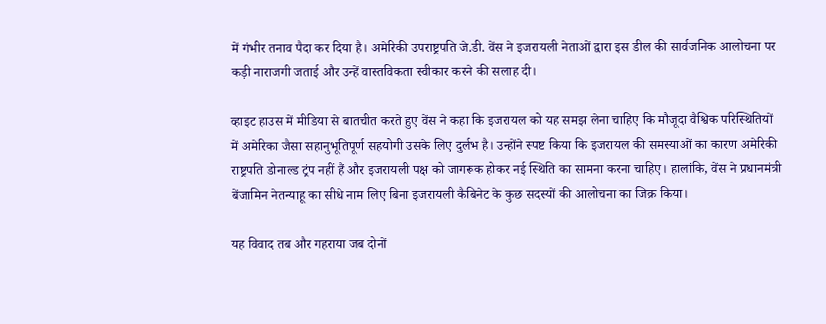में गंभीर तनाव पैदा कर दिया है। अमेरिकी उपराष्ट्रपति जे.डी. वेंस ने इजरायली नेताओं द्वारा इस डील की सार्वजनिक आलोचना पर कड़ी नाराजगी जताई और उन्हें वास्तविकता स्वीकार करने की सलाह दी।

व्हाइट हाउस में मीडिया से बातचीत करते हुए वेंस ने कहा कि इजरायल को यह समझ लेना चाहिए कि मौजूदा वैश्विक परिस्थितियों में अमेरिका जैसा सहानुभूतिपूर्ण सहयोगी उसके लिए दुर्लभ है। उन्होंने स्पष्ट किया कि इजरायल की समस्याओं का कारण अमेरिकी राष्ट्रपति डोनाल्ड ट्रंप नहीं हैं और इजरायली पक्ष को जागरूक होकर नई स्थिति का सामना करना चाहिए। हालांकि, वेंस ने प्रधानमंत्री बेंजामिन नेतन्याहू का सीधे नाम लिए बिना इजरायली कैबिनेट के कुछ सदस्यों की आलोचना का जिक्र किया।

यह विवाद तब और गहराया जब दोनों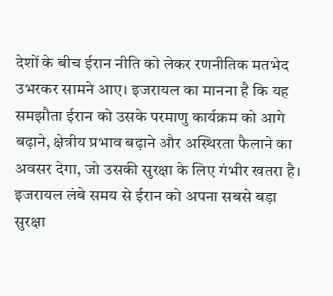देशों के बीच ईरान नीति को लेकर रणनीतिक मतभेद उभरकर सामने आए। इजरायल का मानना है कि यह समझौता ईरान को उसके परमाणु कार्यक्रम को आगे बढ़ाने, क्षेत्रीय प्रभाव बढ़ाने और अस्थिरता फैलाने का अवसर देगा, जो उसकी सुरक्षा के लिए गंभीर खतरा है। इजरायल लंबे समय से ईरान को अपना सबसे बड़ा सुरक्षा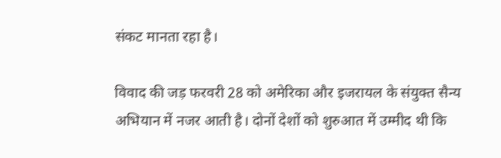संकट मानता रहा है।

विवाद की जड़ फरवरी 28 को अमेरिका और इजरायल के संयुक्त सैन्य अभियान में नजर आती है। दोनों देशों को शुरुआत में उम्मीद थी कि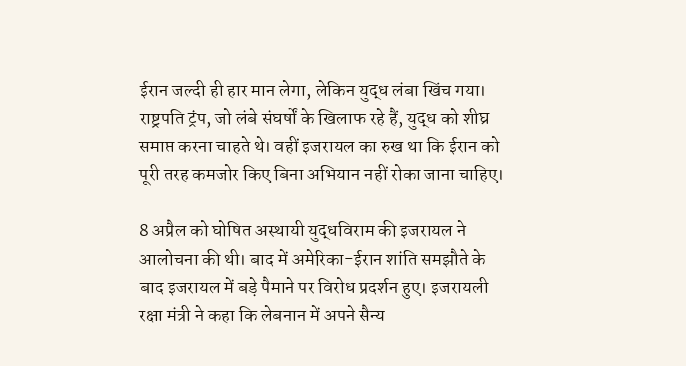ईरान जल्दी ही हार मान लेगा, लेकिन युद्ध लंबा खिंच गया। राष्ट्रपति ट्रंप, जो लंबे संघर्षों के खिलाफ रहे हैं, युद्ध को शीघ्र समाप्त करना चाहते थे। वहीं इजरायल का रुख था कि ईरान को पूरी तरह कमजोर किए बिना अभियान नहीं रोका जाना चाहिए।

8 अप्रैल को घोषित अस्थायी युद्धविराम की इजरायल ने आलोचना की थी। बाद में अमेरिका-ईरान शांति समझौते के बाद इजरायल में बड़े पैमाने पर विरोध प्रदर्शन हुए। इजरायली रक्षा मंत्री ने कहा कि लेबनान में अपने सैन्य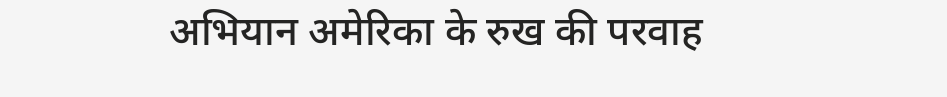अभियान अमेरिका के रुख की परवाह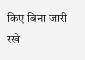किए बिना जारी रखे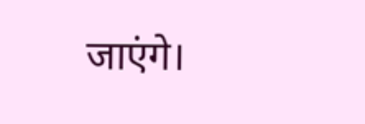जाएंगे।